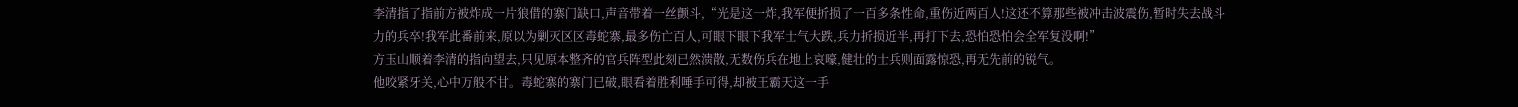李清指了指前方被炸成一片狼借的寨门缺口,声音带着一丝颤斗,“光是这一炸,我军便折损了一百多条性命,重伤近两百人!这还不算那些被冲击波震伤,暂时失去战斗力的兵卒!我军此番前来,原以为剿灭区区毒蛇寨,最多伤亡百人,可眼下眼下我军士气大跌,兵力折损近半,再打下去,恐怕恐怕会全军复没啊!”
方玉山顺着李清的指向望去,只见原本整齐的官兵阵型此刻已然溃散,无数伤兵在地上哀嚎,健壮的士兵则面露惊恐,再无先前的锐气。
他咬紧牙关,心中万般不甘。毒蛇寨的寨门已破,眼看着胜利唾手可得,却被王霸天这一手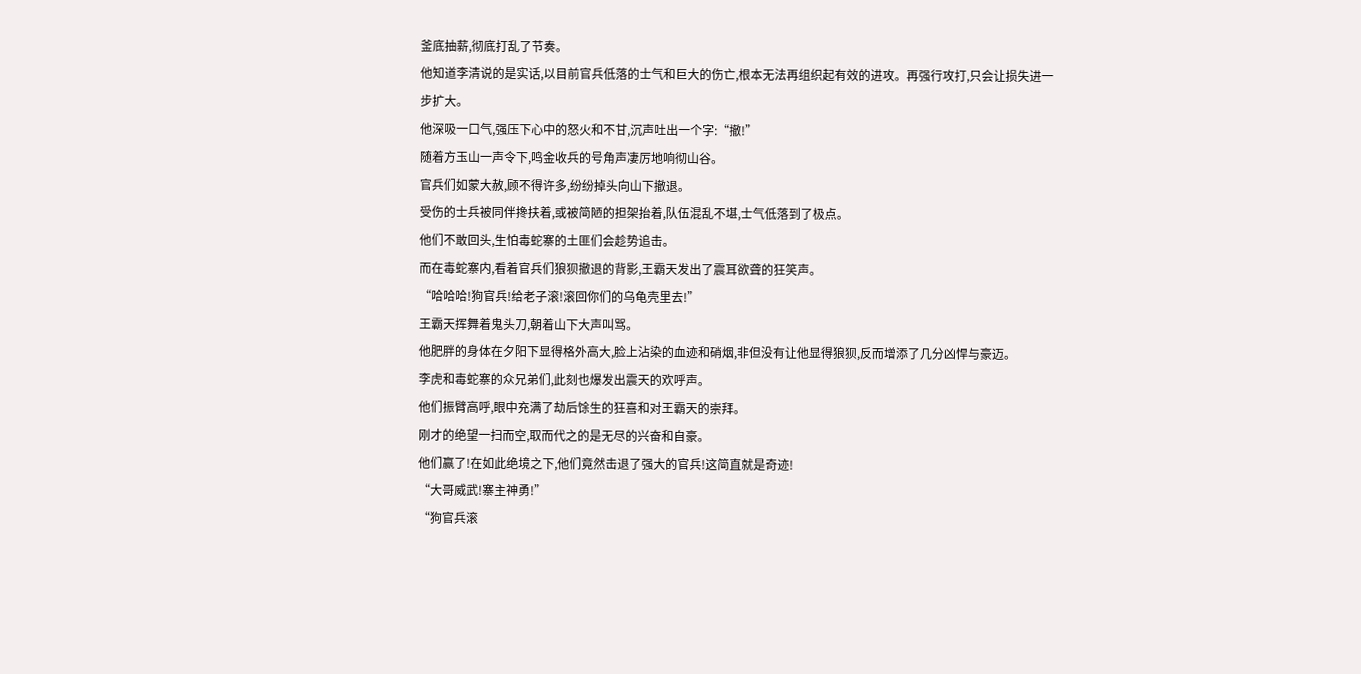釜底抽薪,彻底打乱了节奏。
他知道李清说的是实话,以目前官兵低落的士气和巨大的伤亡,根本无法再组织起有效的进攻。再强行攻打,只会让损失进一步扩大。
他深吸一口气,强压下心中的怒火和不甘,沉声吐出一个字:“撤!”
随着方玉山一声令下,鸣金收兵的号角声凄厉地响彻山谷。
官兵们如蒙大赦,顾不得许多,纷纷掉头向山下撤退。
受伤的士兵被同伴搀扶着,或被简陋的担架抬着,队伍混乱不堪,士气低落到了极点。
他们不敢回头,生怕毒蛇寨的土匪们会趁势追击。
而在毒蛇寨内,看着官兵们狼狈撤退的背影,王霸天发出了震耳欲聋的狂笑声。
“哈哈哈!狗官兵!给老子滚!滚回你们的乌龟壳里去!”
王霸天挥舞着鬼头刀,朝着山下大声叫骂。
他肥胖的身体在夕阳下显得格外高大,脸上沾染的血迹和硝烟,非但没有让他显得狼狈,反而增添了几分凶悍与豪迈。
李虎和毒蛇寨的众兄弟们,此刻也爆发出震天的欢呼声。
他们振臂高呼,眼中充满了劫后馀生的狂喜和对王霸天的崇拜。
刚才的绝望一扫而空,取而代之的是无尽的兴奋和自豪。
他们赢了!在如此绝境之下,他们竟然击退了强大的官兵!这简直就是奇迹!
“大哥威武!寨主神勇!”
“狗官兵滚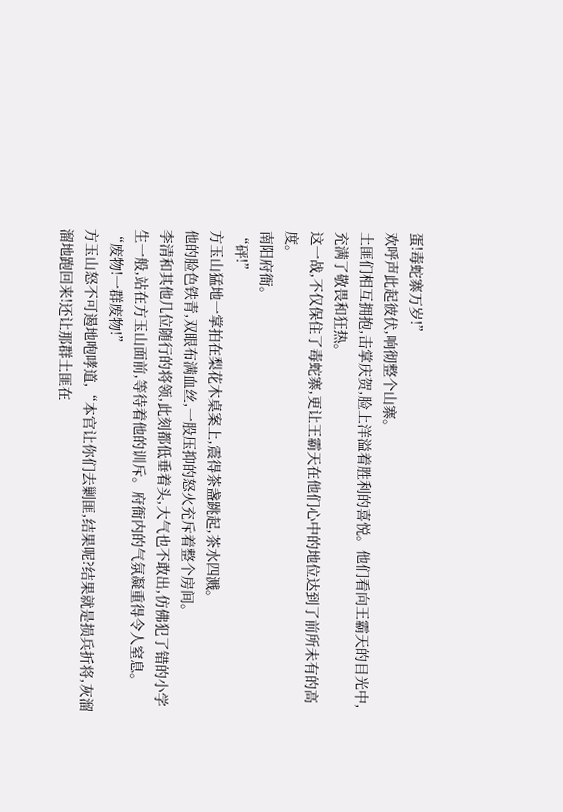蛋!毒蛇寨万岁!”
欢呼声此起彼伏,响彻整个山寨。
土匪们相互拥抱,击掌庆贺,脸上洋溢着胜利的喜悦。他们看向王霸天的目光中,充满了敬畏和狂热。
这一战,不仅保住了毒蛇寨,更让王霸天在他们心中的地位达到了前所未有的高度。
南阳府衙。
“砰!”
方玉山猛地一掌拍在梨花木桌案上,震得茶盏跳起,茶水四溅。
他的脸色铁青,双眼布满血丝,一股压抑的怒火充斥着整个房间。
李清和其他几位随行的将领,此刻都低垂着头,大气也不敢出,仿佛犯了错的小学生一般,站在方玉山面前,等待着他的训斥。府衙内的气氛凝重得令人窒息。
“废物!一群废物!”
方玉山怒不可遏地咆哮道,“本官让你们去剿匪,结果呢?结果就是损兵折将,灰溜溜地跑回来!还让那群土匪在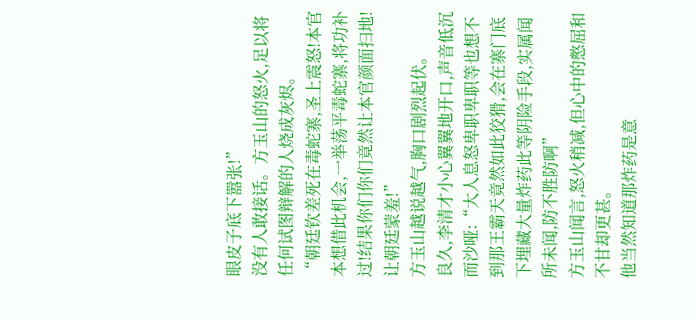眼皮子底下嚣张!”
没有人敢接话。方玉山的怒火,足以将任何试图辩解的人烧成灰烬。
“朝廷钦差死在毒蛇寨,圣上震怒!本官本想借此机会,一举荡平毒蛇寨,将功补过!结果你们你们竟然让本官颜面扫地!让朝廷蒙羞!”
方玉山越说越气,胸口剧烈起伏。
良久,李清才小心翼翼地开口,声音低沉而沙哑:“大人息怒卑职卑职等也想不到那王霸天竟然如此狡猾,会在寨门底下埋藏大量炸药此等阴险手段,实属闻所未闻,防不胜防啊”
方玉山闻言,怒火稍减,但心中的憋屈和不甘却更甚。
他当然知道那炸药是意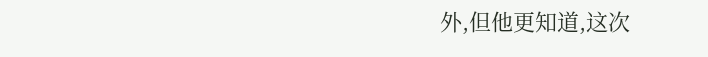外,但他更知道,这次